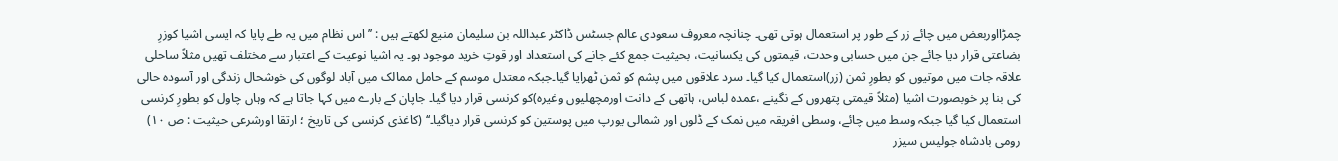چمڑااوربعض میں چائے زر کے طور پر استعمال ہوتی تھی۔ چنانچہ معروف سعودی عالم جسٹس ڈاکٹر عبداللہ بن سلیمان منیع لکھتے ہیں : ’’اس نظام میں یہ طے پایا کہ ایسی اشیا کوزرِ بضاعتی قرار دیا جائے جن میں حسابی وحدت، قیمتوں کی یکسانیت، بحیثیت جمع کئے جانے کی استعداد اور قوتِ خرید موجود ہو۔ یہ اشیا نوعیت کے اعتبار سے مختلف تھیں مثلاً ساحلی علاقہ جات میں موتیوں کو بطورِ ثمن (زر)استعمال کیا گیا۔ سرد علاقوں میں پشم کو ثمن ٹھرایا گیا۔جبکہ معتدل موسم کے حامل ممالک میں آباد لوگوں کی خوشحال زندگی اور آسودہ حالی کی بنا پر خوبصورت اشیا (مثلاً قیمتی پتھروں کے نگینے ،عمدہ لباس، ہاتھی کے دانت اورمچھلیوں وغیرہ)کو کرنسی قرار دیا گیا۔ جاپان کے بارے میں کہا جاتا ہے کہ وہاں چاول کو بطورِ کرنسی استعمال کیا گیا جبکہ وسط میں چائے، وسطی افریقہ میں نمک کے ڈلوں اور شمالی یورپ میں پوستین کو کرنسی قرار دیاگیا۔‘‘ (کاغذی کرنسی کی تاریخ ؛ ارتقا اورشرعی حیثیت : ص ۱۰) رومی بادشاہ جولیس سیزر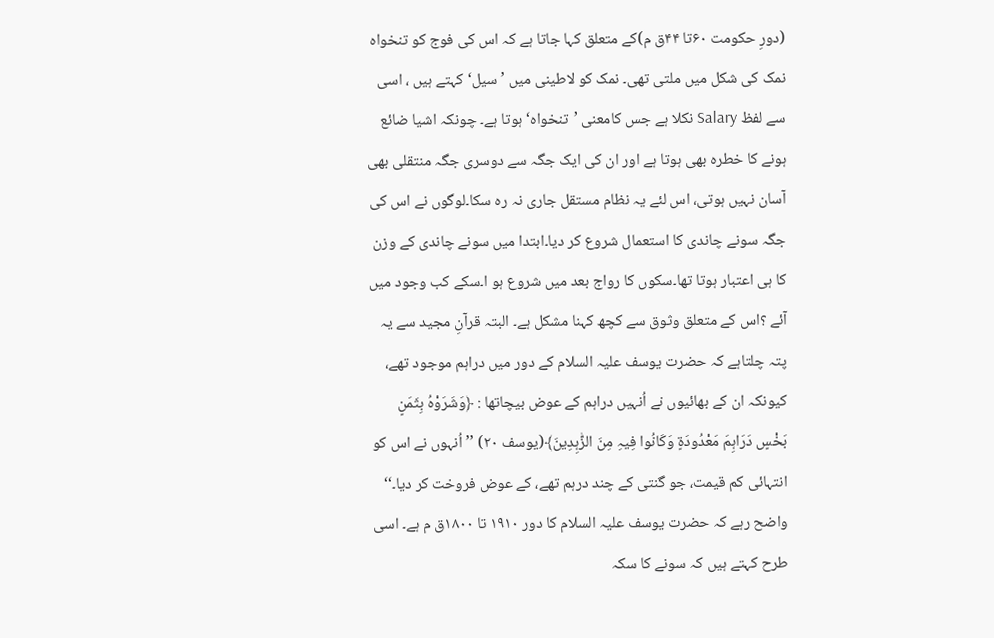(دورِ حکومت ۶۰تا ۴۴ق م)کے متعلق کہا جاتا ہے کہ اس کی فوج کو تنخواہ نمک کی شکل میں ملتی تھی۔ نمک کو لاطینی میں ’سیل‘کہتے ہیں ، اسی سے لفظ Salary نکلا ہے جس کامعنی ’تنخواہ‘ ہوتا ہے۔ چونکہ اشیا ضائع ہونے کا خطرہ بھی ہوتا ہے اور ان کی ایک جگہ سے دوسری جگہ منتقلی بھی آسان نہیں ہوتی، اس لئے یہ نظام مستقل جاری نہ رہ سکا۔لوگوں نے اس کی جگہ سونے چاندی کا استعمال شروع کر دیا۔ابتدا میں سونے چاندی کے وزن کا ہی اعتبار ہوتا تھا۔سکوں کا رواج بعد میں شروع ہو ا۔سکے کب وجود میں آئے ؟اس کے متعلق وثوق سے کچھ کہنا مشکل ہے۔ البتہ قرآنِ مجید سے یہ پتہ چلتاہے کہ حضرت یوسف علیہ السلام کے دور میں دراہم موجود تھے، کیونکہ ان کے بھائیوں نے اُنہیں دراہم کے عوض بیچاتھا : ﴿وَشَرَوْہُ بِثَمَنٍ بَخْسٍ دَرَاہِمَ مَعْدُودَۃٍ وَکَانُوا فِیہِ مِنَ الزّٰہِدِینَ﴾(یوسف ۲۰) ’’اُنہوں نے اس کو انتہائی کم قیمت، جو گنتی کے چند درہم تھے، کے عوض فروخت کر دیا۔‘‘ واضح رہے کہ حضرت یوسف علیہ السلام کا دور ۱۹۱۰ تا ۱۸۰۰ق م ہے۔ اسی طرح کہتے ہیں کہ سونے کا سکہ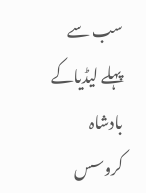سب سے پہلے لیڈیاکے بادشاہ کروسس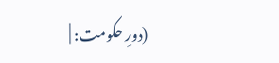(دورِ حکومت: |